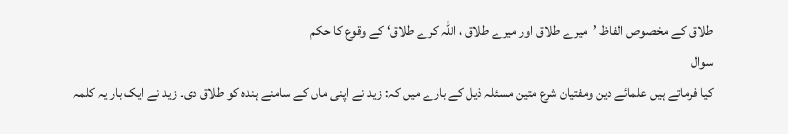طلاق کے مخصوص الفاظ ’میرے طلاق اور میرے طلاق ، اللہ کرے طلاق‘ کے وقوع کا حکم
سوال
کیا فرماتے ہیں علمائے دین ومفتیان شرع متین مسئلہ ذیل کے بارے میں کہ: زید نے اپنی ماں کے سامنے ہندہ کو طلاق دی۔ زید نے ایک بار یہ کلمہ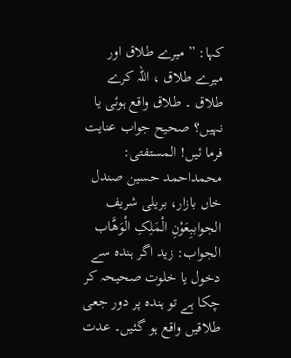کہا: ” میرے طلاق اور میرے طلاق ، اللہ کرے طلاق ۔ طلاق واقع ہوئی یا نہیں؟ صحیح جواب عنایت فرما ئیں! المستفتی: محمداحمد حسین صندل خاں بازار، بریلی شریف
الجواببِعَوْنِ الْمَلِکِ الْوَھَّاب
الجواب: زید اگر ہندہ سے دخول یا خلوت صحیحہ کر چکا ہے تو ہندہ پر دور جعی طلاقیں واقع ہو گئیں۔ عدت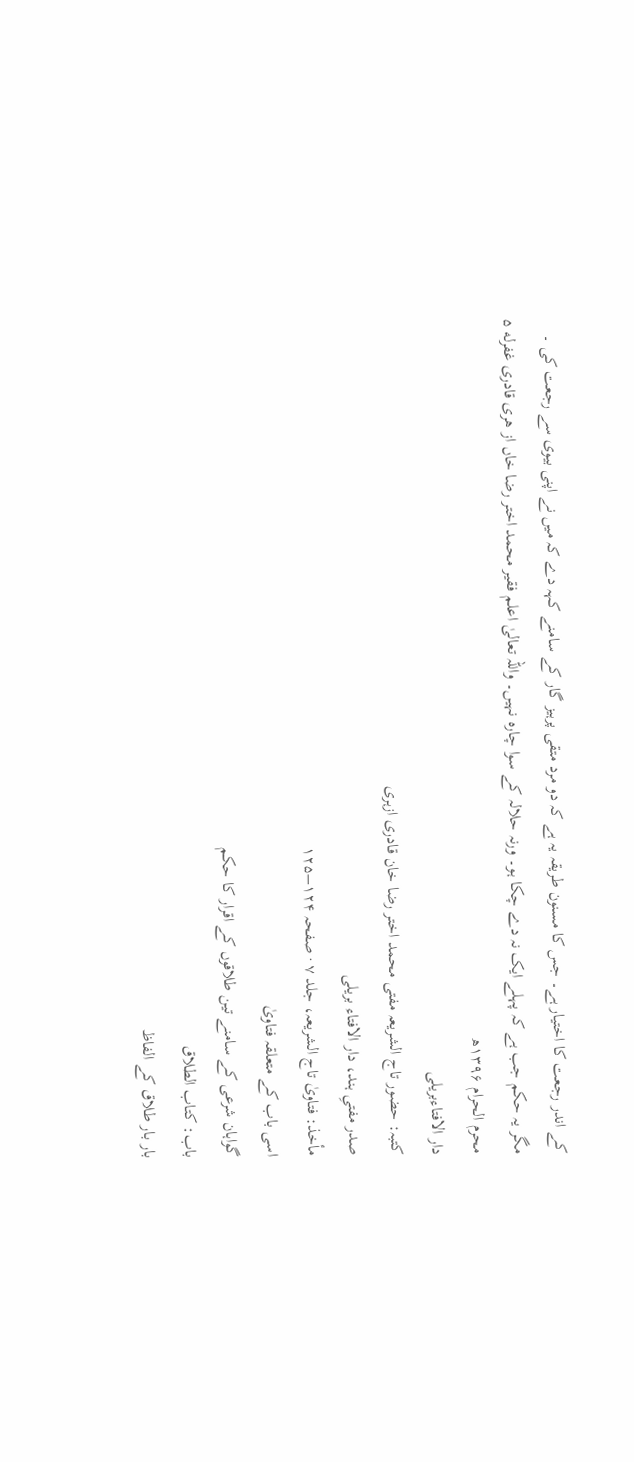کے اندر رجعت کا اختیار ہے۔ جس کا مسنون طریقہ یہ ہے کہ دو مرد متقی پرہیز گار کے سامنے کہہ دے کہ میں نے اپنی بیوی سے رجعت کی ۔ مگر یہ حکم جب ہے کہ پہلے ایک نہ دے چکا ہو۔ ورنہ حلالہ کے سوا چارہ نہیں۔ واللہ تعالیٰ اعلم فقیر محمد اختر رضا خاں از هری قادری غفرله ۵ محرم الحرام ۱۳۹۶ھ
دار الافتاءبریلی
کتبہ: حضور تاج الشریعہ مفتی محمد اختر رضا خان قادری ازہری
صدر مفتیِ ہند، دار الافتاء بریلی
مأخذ: فتاویٰ تاج الشریعہ، جلد ۷ · صفحہ ۱۲۴–۱۲۵
اسی باب کے متعلقہ فتاویٰ
گواہان شرعی کے سامنے تین طلاقوں کے اقرار کا حکم
باب: کتاب الطلاق
بار بار طلاق کے الفاظ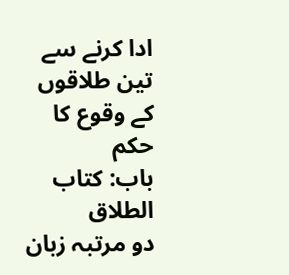ادا کرنے سے تین طلاقوں کے وقوع کا حکم
باب: کتاب الطلاق
دو مرتبہ زبان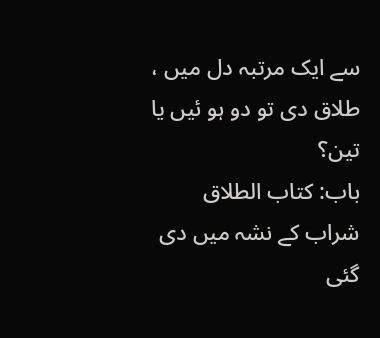سے ایک مرتبہ دل میں ، طلاق دی تو دو ہو ئیں یا تین؟
باب: کتاب الطلاق
شراب کے نشہ میں دی گئی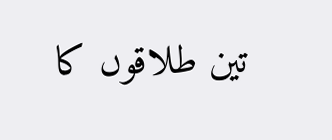تین طلاقوں کا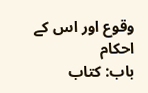وقوع اور اس کے احکام
باب: کتاب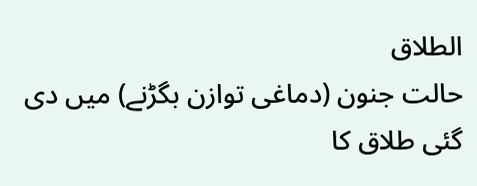الطلاق
حالت جنون (دماغی توازن بگڑنے) میں دی گئی طلاق کا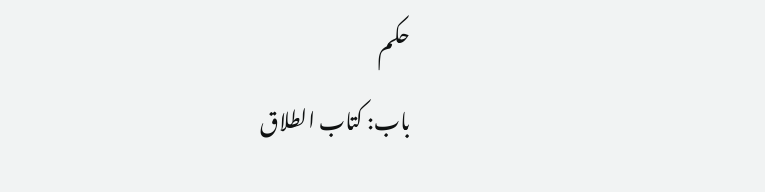حکم
باب: کتاب الطلاق